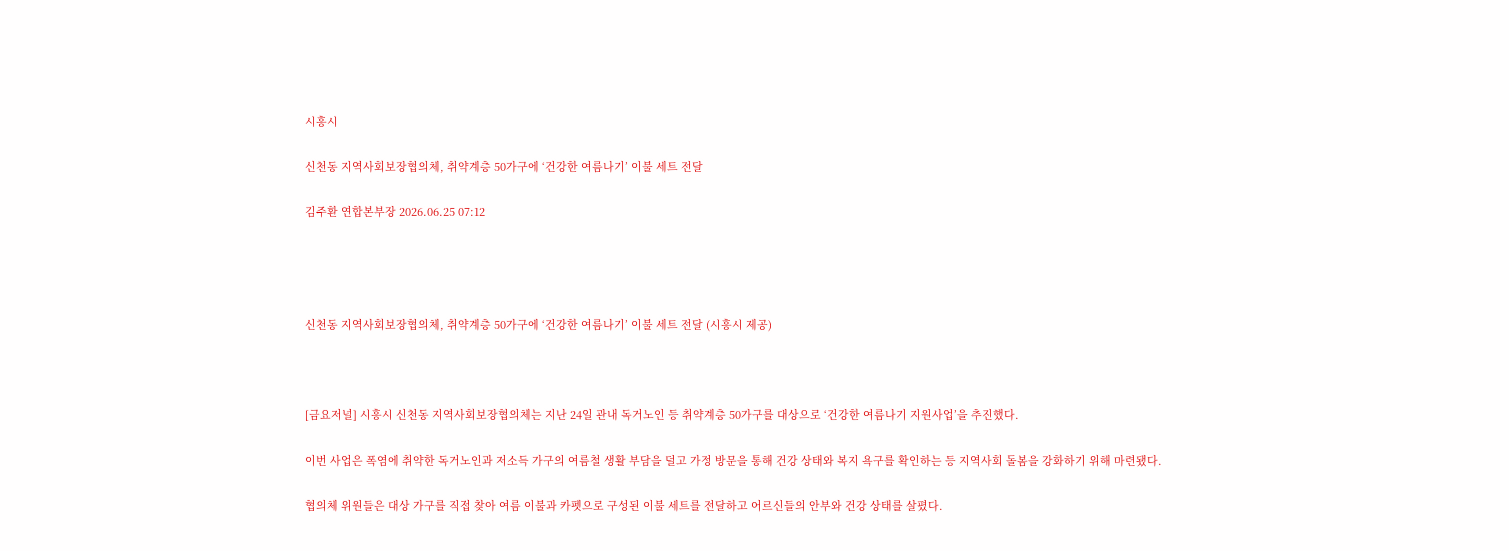시흥시

신천동 지역사회보장협의체, 취약계층 50가구에 ‘건강한 여름나기’ 이불 세트 전달

김주환 연합본부장 2026.06.25 07:12




신천동 지역사회보장협의체, 취약계층 50가구에 ‘건강한 여름나기’ 이불 세트 전달 (시흥시 제공)



[금요저널] 시흥시 신천동 지역사회보장협의체는 지난 24일 관내 독거노인 등 취약계층 50가구를 대상으로 ‘건강한 여름나기 지원사업’을 추진했다.

이번 사업은 폭염에 취약한 독거노인과 저소득 가구의 여름철 생활 부담을 덜고 가정 방문을 통해 건강 상태와 복지 욕구를 확인하는 등 지역사회 돌봄을 강화하기 위해 마련됐다.

협의체 위원들은 대상 가구를 직접 찾아 여름 이불과 카펫으로 구성된 이불 세트를 전달하고 어르신들의 안부와 건강 상태를 살폈다.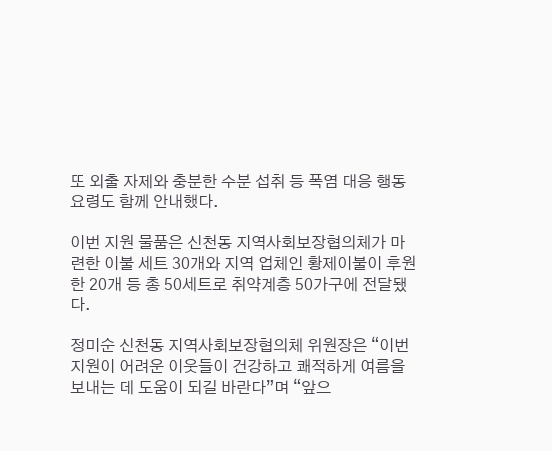또 외출 자제와 충분한 수분 섭취 등 폭염 대응 행동요령도 함께 안내했다.

이번 지원 물품은 신천동 지역사회보장협의체가 마련한 이불 세트 30개와 지역 업체인 황제이불이 후원한 20개 등 총 50세트로 취약계층 50가구에 전달됐다.

정미순 신천동 지역사회보장협의체 위원장은 “이번 지원이 어려운 이웃들이 건강하고 쾌적하게 여름을 보내는 데 도움이 되길 바란다”며 “앞으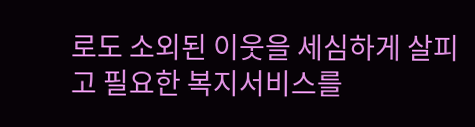로도 소외된 이웃을 세심하게 살피고 필요한 복지서비스를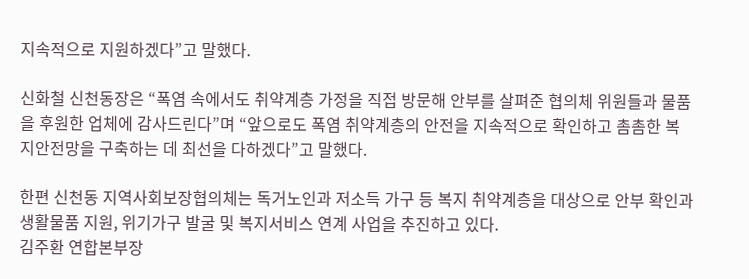지속적으로 지원하겠다”고 말했다.

신화철 신천동장은 “폭염 속에서도 취약계층 가정을 직접 방문해 안부를 살펴준 협의체 위원들과 물품을 후원한 업체에 감사드린다”며 “앞으로도 폭염 취약계층의 안전을 지속적으로 확인하고 촘촘한 복지안전망을 구축하는 데 최선을 다하겠다”고 말했다.

한편 신천동 지역사회보장협의체는 독거노인과 저소득 가구 등 복지 취약계층을 대상으로 안부 확인과 생활물품 지원, 위기가구 발굴 및 복지서비스 연계 사업을 추진하고 있다.
김주환 연합본부장